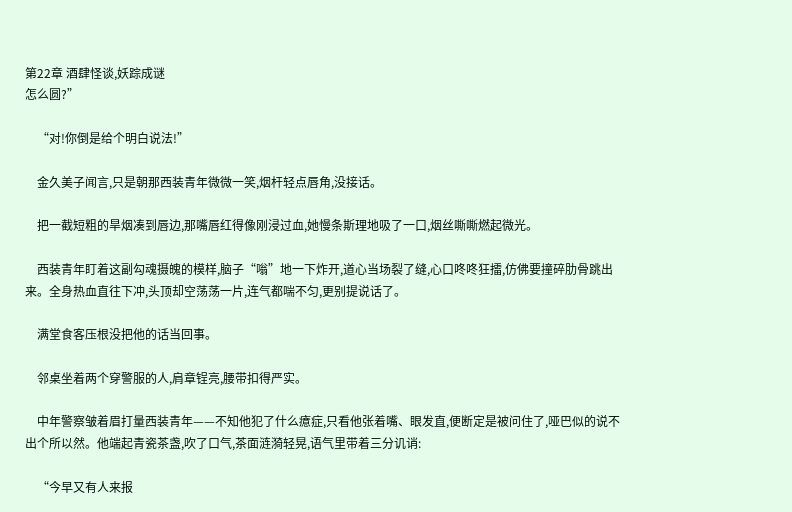第22章 酒肆怪谈,妖踪成谜
怎么圆?”

    “对!你倒是给个明白说法!”

    金久美子闻言,只是朝那西装青年微微一笑,烟杆轻点唇角,没接话。

    把一截短粗的旱烟凑到唇边,那嘴唇红得像刚浸过血,她慢条斯理地吸了一口,烟丝嘶嘶燃起微光。

    西装青年盯着这副勾魂摄魄的模样,脑子“嗡”地一下炸开,道心当场裂了缝,心口咚咚狂擂,仿佛要撞碎肋骨跳出来。全身热血直往下冲,头顶却空荡荡一片,连气都喘不匀,更别提说话了。

    满堂食客压根没把他的话当回事。

    邻桌坐着两个穿警服的人,肩章锃亮,腰带扣得严实。

    中年警察皱着眉打量西装青年——不知他犯了什么癔症,只看他张着嘴、眼发直,便断定是被问住了,哑巴似的说不出个所以然。他端起青瓷茶盏,吹了口气,茶面涟漪轻晃,语气里带着三分讥诮:

    “今早又有人来报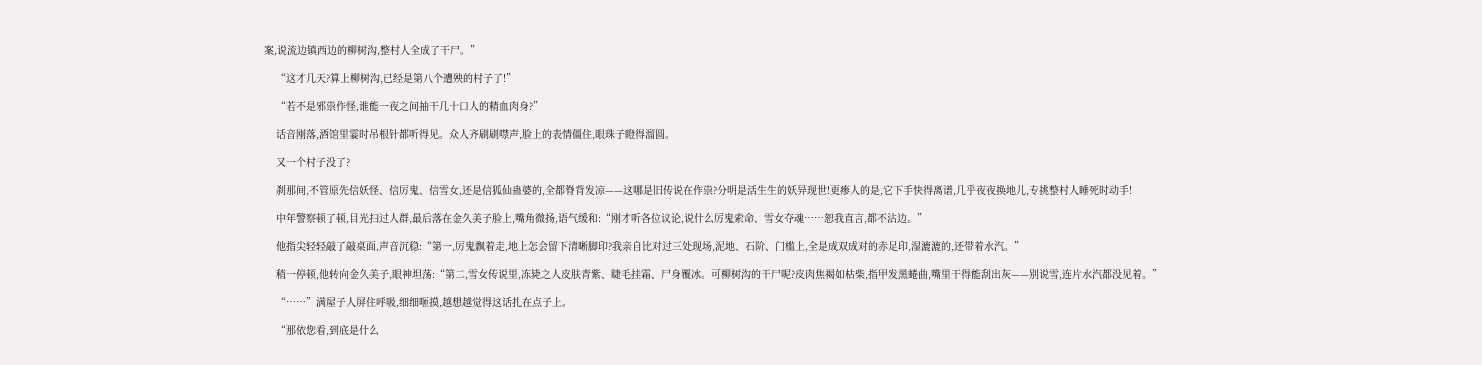案,说流边镇西边的柳树沟,整村人全成了干尸。”

    “这才几天?算上柳树沟,已经是第八个遭殃的村子了!”

    “若不是邪祟作怪,谁能一夜之间抽干几十口人的精血肉身?”

    话音刚落,酒馆里霎时吊根针都听得见。众人齐刷刷噤声,脸上的表情僵住,眼珠子瞪得溜圆。

    又一个村子没了?

    刹那间,不管原先信妖怪、信厉鬼、信雪女,还是信狐仙蛊婆的,全都脊背发凉——这哪是旧传说在作祟?分明是活生生的妖异现世!更瘆人的是,它下手快得离谱,几乎夜夜换地儿,专挑整村人睡死时动手!

    中年警察顿了顿,目光扫过人群,最后落在金久美子脸上,嘴角微扬,语气缓和:“刚才听各位议论,说什么厉鬼索命、雪女夺魂……恕我直言,都不沾边。”

    他指尖轻轻敲了敲桌面,声音沉稳:“第一,厉鬼飘着走,地上怎会留下清晰脚印?我亲自比对过三处现场,泥地、石阶、门槛上,全是成双成对的赤足印,湿漉漉的,还带着水汽。”

    稍一停顿,他转向金久美子,眼神坦荡:“第二,雪女传说里,冻毙之人皮肤青紫、睫毛挂霜、尸身覆冰。可柳树沟的干尸呢?皮肉焦褐如枯柴,指甲发黑蜷曲,嘴里干得能刮出灰——别说雪,连片水汽都没见着。”

    “……”满屋子人屏住呼吸,细细咂摸,越想越觉得这话扎在点子上。

    “那依您看,到底是什么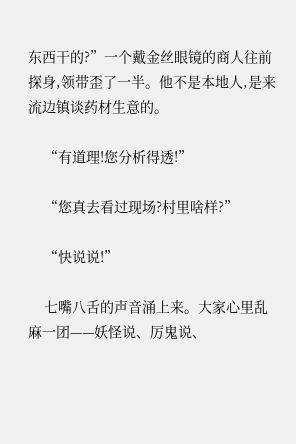东西干的?”一个戴金丝眼镜的商人往前探身,领带歪了一半。他不是本地人,是来流边镇谈药材生意的。

    “有道理!您分析得透!”

    “您真去看过现场?村里啥样?”

    “快说说!”

    七嘴八舌的声音涌上来。大家心里乱麻一团——妖怪说、厉鬼说、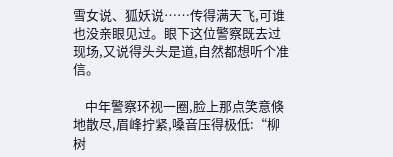雪女说、狐妖说……传得满天飞,可谁也没亲眼见过。眼下这位警察既去过现场,又说得头头是道,自然都想听个准信。

    中年警察环视一圈,脸上那点笑意倏地散尽,眉峰拧紧,嗓音压得极低:“柳树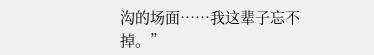沟的场面……我这辈子忘不掉。”